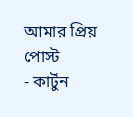আমার প্রিয় পোস্ট
- কার্টুন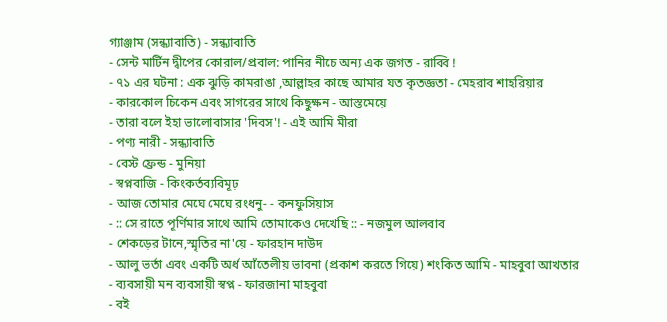গ্যাঞ্জাম (সন্ধ্যাবাতি) - সন্ধ্যাবাতি
- সেন্ট মার্টিন দ্বীপের কোরাল/প্রবাল: পানির নীচে অন্য এক জগত - রাব্বি !
- ৭১ এর ঘটনা : এক ঝুড়ি কামরাঙা ,আল্লাহর কাছে আমার যত কৃতজ্ঞতা - মেহরাব শাহরিয়ার
- কারকোল চিকেন এবং সাগরের সাথে কিছুক্ষন - আস্তমেয়ে
- তারা বলে ইহা ভালোবাসার 'দিবস'! - এই আমি মীরা
- পণ্য নারী - সন্ধ্যাবাতি
- বেস্ট ফ্রেন্ড - মুনিয়া
- স্বপ্নবাজি - কিংকর্তব্যবিমূঢ়
- আজ তোমার মেঘে মেঘে রংধনু- - কনফুসিয়াস
- :: সে রাতে পূর্ণিমার সাথে আমি তোমাকেও দেখেছি :: - নজমুল আলবাব
- শেকড়ের টানে,স্মৃতির না'য়ে - ফারহান দাউদ
- আলু ভর্তা এবং একটি অর্ধ আঁতেলীয় ভাবনা (প্রকাশ করতে গিয়ে) শংকিত আমি - মাহবুবা আখতার
- ব্যবসায়ী মন ব্যবসায়ী স্বপ্ন - ফারজানা মাহবুবা
- বই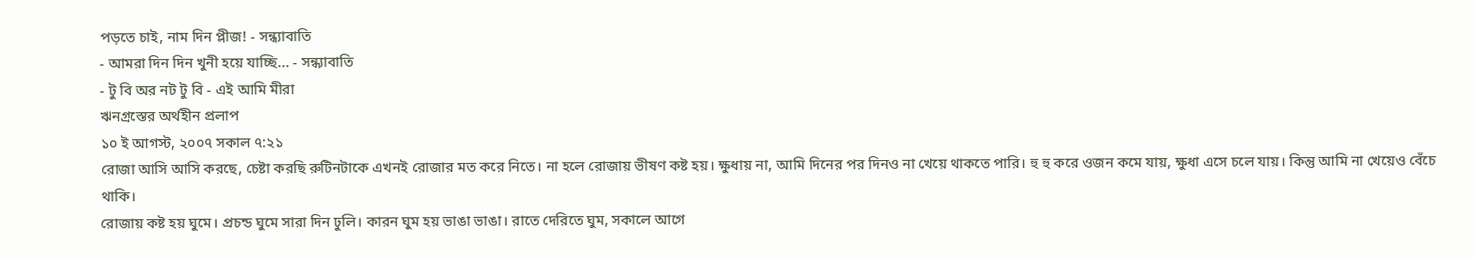পড়তে চাই, নাম দিন প্লীজ! - সন্ধ্যাবাতি
- আমরা দিন দিন খুনী হয়ে যাচ্ছি... - সন্ধ্যাবাতি
- টু বি অর নট টু বি - এই আমি মীরা
ঋনগ্রস্তের অর্থহীন প্রলাপ
১০ ই আগস্ট, ২০০৭ সকাল ৭:২১
রোজা আসি আসি করছে, চেষ্টা করছি রুটিনটাকে এখনই রোজার মত করে নিতে। না হলে রোজায় ভীষণ কষ্ট হয়। ক্ষুধায় না, আমি দিনের পর দিনও না খেয়ে থাকতে পারি। হু হু করে ওজন কমে যায়, ক্ষুধা এসে চলে যায়। কিন্তু আমি না খেয়েও বেঁচে থাকি।
রোজায় কষ্ট হয় ঘুমে। প্রচন্ড ঘুমে সারা দিন ঢুলি। কারন ঘুম হয় ভাঙা ভাঙা। রাতে দেরিতে ঘুম, সকালে আগে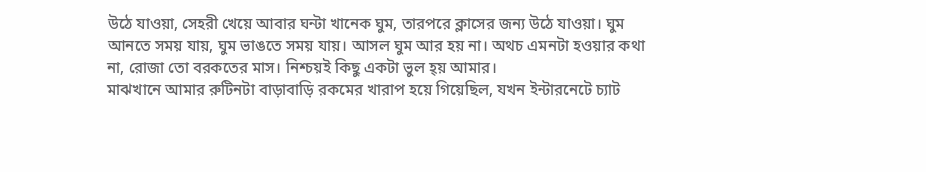উঠে যাওয়া, সেহরী খেয়ে আবার ঘন্টা খানেক ঘুম, তারপরে ক্লাসের জন্য উঠে যাওয়া। ঘুম আনতে সময় যায়, ঘুম ভাঙতে সময় যায়। আসল ঘুম আর হয় না। অথচ এমনটা হওয়ার কথা না, রোজা তো বরকতের মাস। নিশ্চয়ই কিছু একটা ভুল হ্য় আমার।
মাঝখানে আমার রুটিনটা বাড়াবাড়ি রকমের খারাপ হয়ে গিয়েছিল, যখন ইন্টারনেটে চ্যাট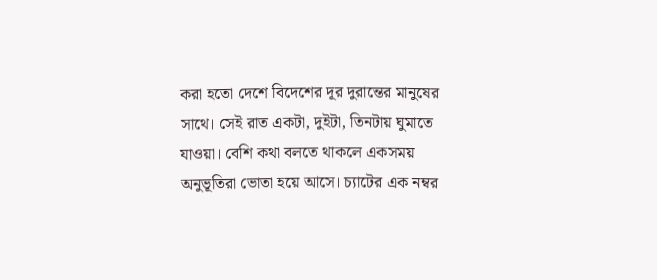করা হতো দেশে বিদেশের দূর দুরান্তের মানুষের সাথে। সেই রাত একটা, দুইটা, তিনটায় ঘুমাতে যাওয়া। বেশি কথা বলতে থাকলে একসময় অনুভূতিরা ভোতা হয়ে আসে। চ্যাটের এক নম্বর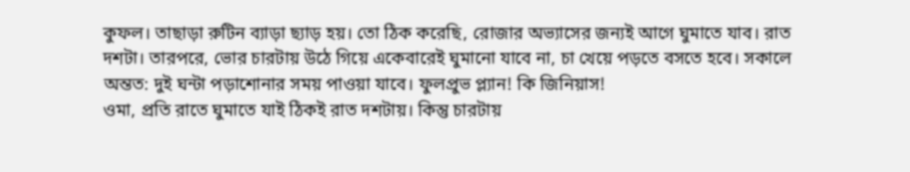কুফল। তাছাড়া রুটিন ব্যাড়া ছ্যাড় হয়। তো ঠিক করেছি, রোজার অভ্যাসের জন্যই আগে ঘুমাতে যাব। রাত দশটা। তারপরে, ভোর চারটায় উঠে গিয়ে একেবারেই ঘুমানো যাবে না, চা খেয়ে পড়তে বসতে হবে। সকালে অন্তত: দুই ঘন্টা পড়াশোনার সময় পাওয়া যাবে। ফুলপ্রুভ প্ল্যান! কি জিনিয়াস!
ওমা, প্রতি রাতে ঘুমাতে যাই ঠিকই রাত দশটায়। কিন্তু চারটায়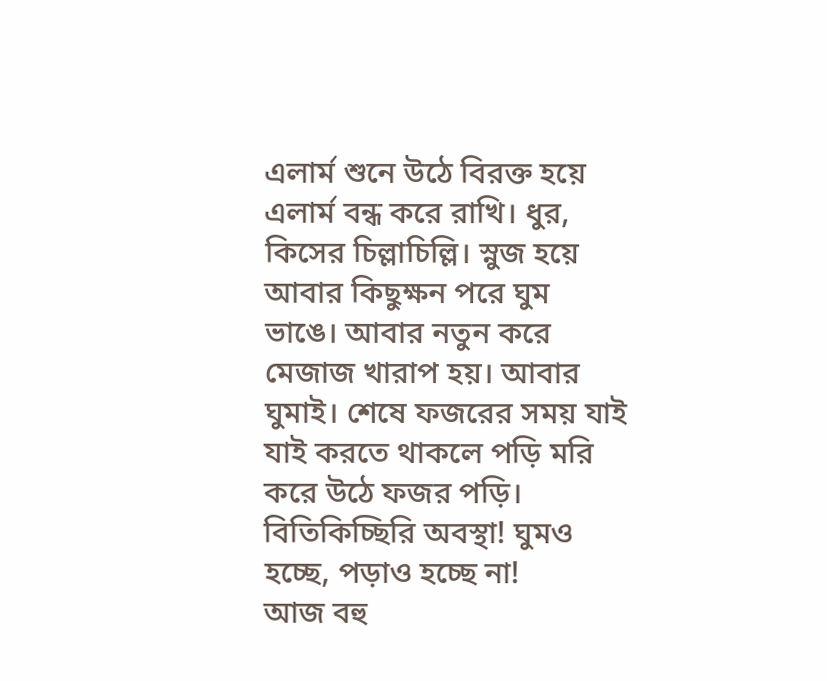এলার্ম শুনে উঠে বিরক্ত হয়ে এলার্ম বন্ধ করে রাখি। ধুর, কিসের চিল্লাচিল্লি। স্নুজ হয়ে আবার কিছুক্ষন পরে ঘুম ভাঙে। আবার নতুন করে মেজাজ খারাপ হয়। আবার ঘুমাই। শেষে ফজরের সময় যাই যাই করতে থাকলে পড়ি মরি করে উঠে ফজর পড়ি। বিতিকিচ্ছিরি অবস্থা! ঘুমও হচ্ছে, পড়াও হচ্ছে না!
আজ বহু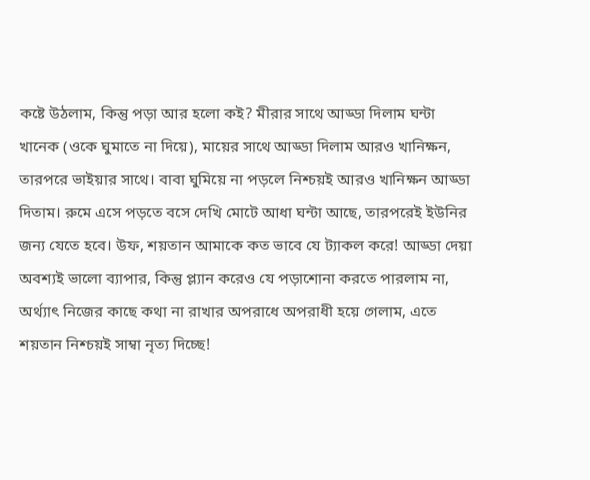কষ্টে উঠলাম, কিন্তু পড়া আর হলো কই? মীরার সাথে আড্ডা দিলাম ঘন্টা খানেক (ওকে ঘুমাতে না দিয়ে), মায়ের সাথে আড্ডা দিলাম আরও খানিক্ষন, তারপরে ভাইয়ার সাথে। বাবা ঘুমিয়ে না পড়লে নিশ্চয়ই আরও খানিক্ষন আড্ডা দিতাম। রুমে এসে পড়তে বসে দেখি মোটে আধা ঘন্টা আছে, তারপরেই ইউনির জন্য যেতে হবে। উফ, শয়তান আমাকে কত ভাবে যে ট্যাকল করে! আড্ডা দেয়া অবশ্যই ভালো ব্যাপার, কিন্তু প্ল্যান করেও যে পড়াশোনা করতে পারলাম না, অর্থ্যাৎ নিজের কাছে কথা না রাখার অপরাধে অপরাধী হয়ে গেলাম, এতে শয়তান নিশ্চয়ই সাম্বা নৃত্য দিচ্ছে!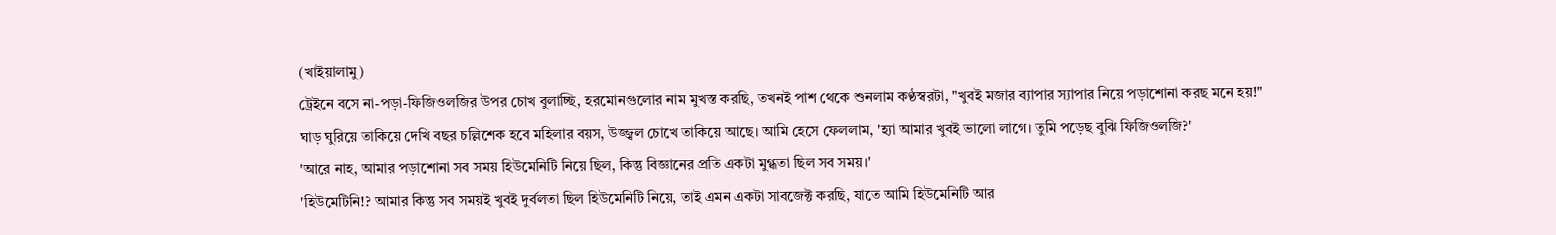(খাইয়ালামু)
ট্রেইনে বসে না-পড়া-ফিজিওলজির উপর চোখ বুলাচ্ছি, হরমোনগুলোর নাম মুখস্ত করছি, তখনই পাশ থেকে শুনলাম কণ্ঠস্বরটা, "খুবই মজার ব্যাপার স্যাপার নিয়ে পড়াশোনা করছ মনে হয়!"
ঘাড় ঘুরিয়ে তাকিয়ে দেখি বছর চল্লিশেক হবে মহিলার বয়স, উজ্জ্বল চোখে তাকিয়ে আছে। আমি হেসে ফেললাম, 'হ্যা আমার খুবই ভালো লাগে। তুমি পড়েছ বুঝি ফিজিওলজি?'
'আরে নাহ, আমার পড়াশোনা সব সময় হিউমেনিটি নিয়ে ছিল, কিন্তু বিজ্ঞানের প্রতি একটা মুগ্ধতা ছিল সব সময়।'
'হিউমেটিনি!? আমার কিন্তু সব সময়ই খুবই দুর্বলতা ছিল হিউমেনিটি নিয়ে, তাই এমন একটা সাবজেক্ট করছি, যাতে আমি হিউমেনিটি আর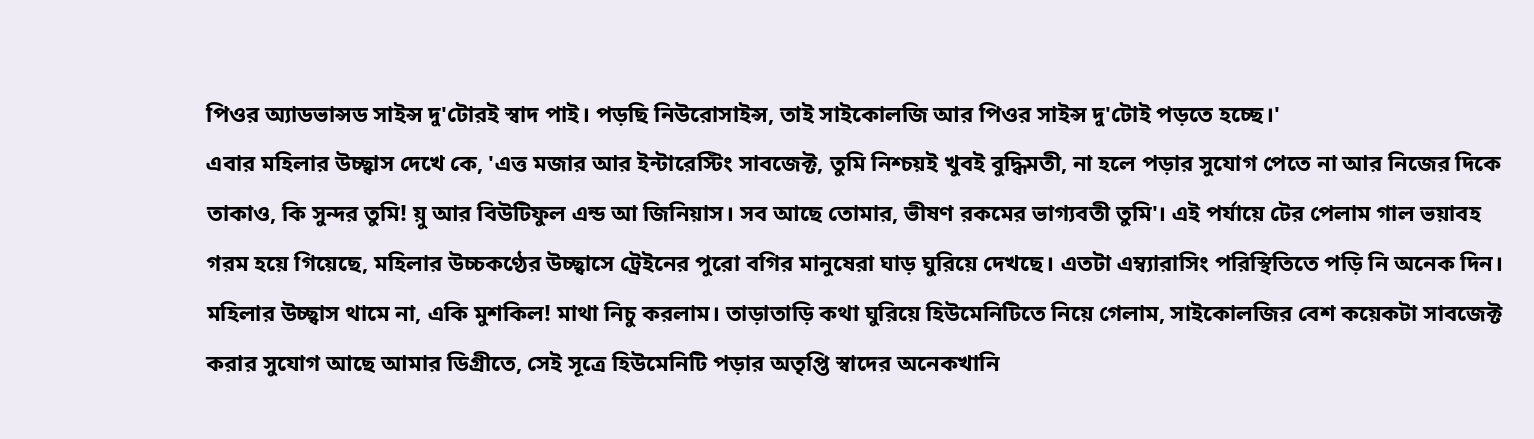পিওর অ্যাডভান্সড সাইন্স দু'টোরই স্বাদ পাই। পড়ছি নিউরোসাইন্স, তাই সাইকোলজি আর পিওর সাইন্স দু'টোই পড়তে হচ্ছে।'
এবার মহিলার উচ্ছ্বাস দেখে কে, 'এত্ত মজার আর ইন্টারেস্টিং সাবজেক্ট, তুমি নিশ্চয়ই খুবই বুদ্ধিমতী, না হলে পড়ার সুযোগ পেতে না আর নিজের দিকে তাকাও, কি সুন্দর তুমি! য়ু আর বিউটিফুল এন্ড আ জিনিয়াস। সব আছে তোমার, ভীষণ রকমের ভাগ্যবতী তুমি'। এই পর্যায়ে টের পেলাম গাল ভয়াবহ গরম হয়ে গিয়েছে, মহিলার উচ্চকণ্ঠের উচ্ছ্বাসে ট্রেইনের পুরো বগির মানুষেরা ঘাড় ঘুরিয়ে দেখছে। এতটা এম্ব্যারাসিং পরিস্থিতিতে পড়ি নি অনেক দিন। মহিলার উচ্ছ্বাস থামে না, একি মুশকিল! মাথা নিচু করলাম। তাড়াতাড়ি কথা ঘুরিয়ে হিউমেনিটিতে নিয়ে গেলাম, সাইকোলজির বেশ কয়েকটা সাবজেক্ট করার সুযোগ আছে আমার ডিগ্রীতে, সেই সূত্রে হিউমেনিটি পড়ার অতৃপ্তি স্বাদের অনেকখানি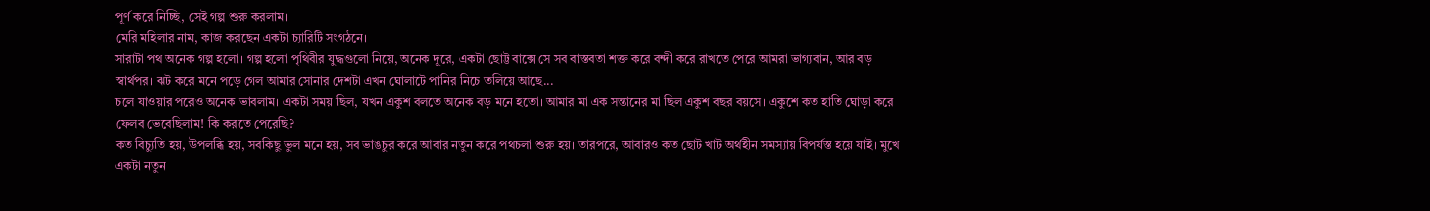পূর্ণ করে নিচ্ছি, সেই গল্প শুরু করলাম।
মেরি মহিলার নাম, কাজ করছেন একটা চ্যারিটি সংগঠনে।
সারাটা পথ অনেক গল্প হলো। গল্প হলো পৃথিবীর যুদ্ধগুলো নিয়ে, অনেক দূরে, একটা ছোট্ট বাক্সে সে সব বাস্তবতা শক্ত করে বন্দী করে রাখতে পেরে আমরা ভাগ্যবান, আর বড় স্বার্থপর। ঝট করে মনে পড়ে গেল আমার সোনার দেশটা এখন ঘোলাটে পানির নিচে তলিয়ে আছে...
চলে যাওয়ার পরেও অনেক ভাবলাম। একটা সময় ছিল, যখন একুশ বলতে অনেক বড় মনে হতো। আমার মা এক সন্তানের মা ছিল একুশ বছর বয়সে। একুশে কত হাতি ঘোড়া করে ফেলব ভেবেছিলাম! কি করতে পেরেছি?
কত বিচ্যুতি হয়, উপলব্ধি হয়, সবকিছু ভুল মনে হয়, সব ভাঙচুর করে আবার নতুন করে পথচলা শুরু হয়। তারপরে, আবারও কত ছোট খাট অর্থহীন সমস্যায় বিপর্যস্ত হয়ে যাই। মুখে একটা নতুন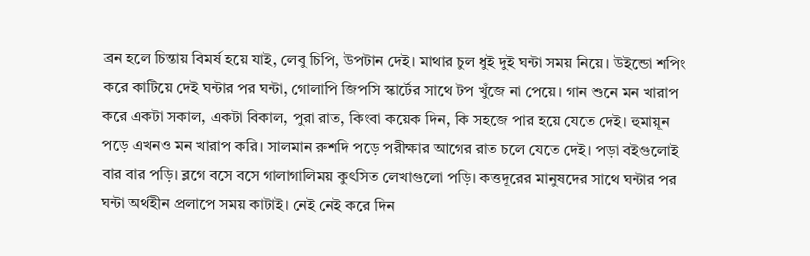ব্রন হলে চিন্তায় বিমর্ষ হয়ে যাই, লেবু চিপি, উপটান দেই। মাথার চুল ধুই দুই ঘন্টা সময় নিয়ে। উইন্ডো শপিং করে কাটিয়ে দেই ঘন্টার পর ঘন্টা, গোলাপি জিপসি স্কার্টের সাথে টপ খুঁজে না পেয়ে। গান শুনে মন খারাপ করে একটা সকাল, একটা বিকাল, পুরা রাত, কিংবা কয়েক দিন, কি সহজে পার হয়ে যেতে দেই। হুমায়ূন পড়ে এখনও মন খারাপ করি। সালমান রুশদি পড়ে পরীক্ষার আগের রাত চলে যেতে দেই। পড়া বইগুলোই বার বার পড়ি। ব্লগে বসে বসে গালাগালিময় কুৎসিত লেখাগুলো পড়ি। কত্তদূরের মানুষদের সাথে ঘন্টার পর ঘন্টা অর্থহীন প্রলাপে সময় কাটাই। নেই নেই করে দিন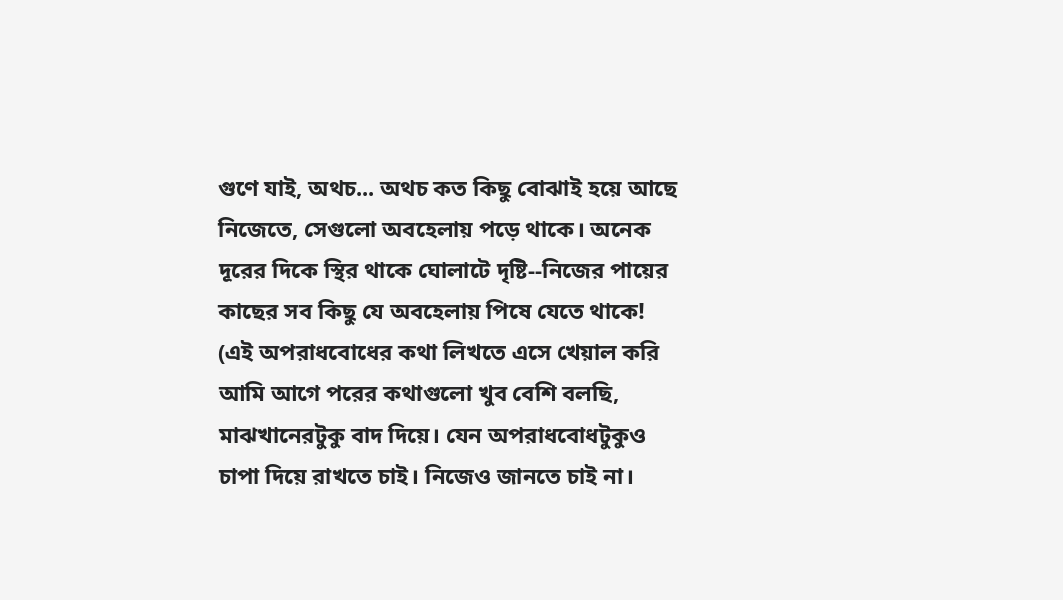গুণে যাই, অথচ... অথচ কত কিছু বোঝাই হয়ে আছে নিজেতে, সেগুলো অবহেলায় পড়ে থাকে। অনেক দূরের দিকে স্থির থাকে ঘোলাটে দৃষ্টি--নিজের পায়ের কাছের সব কিছু যে অবহেলায় পিষে যেতে থাকে!
(এই অপরাধবোধের কথা লিখতে এসে খেয়াল করি আমি আগে পরের কথাগুলো খুব বেশি বলছি, মাঝখানেরটুকু বাদ দিয়ে। যেন অপরাধবোধটুকুও চাপা দিয়ে রাখতে চাই। নিজেও জানতে চাই না।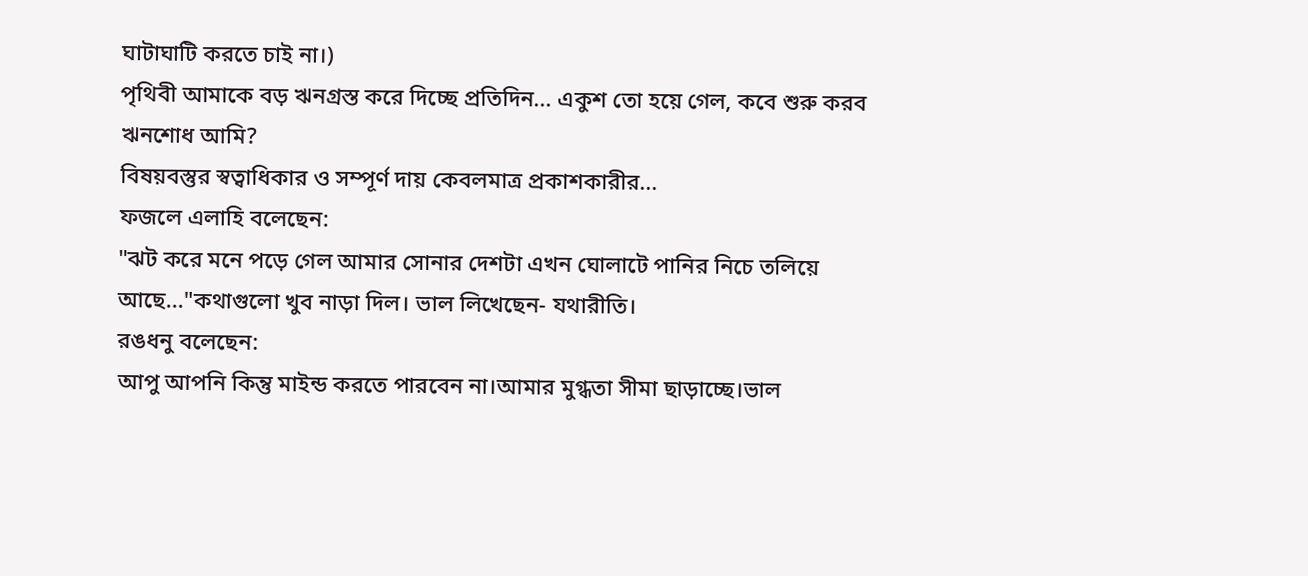ঘাটাঘাটি করতে চাই না।)
পৃথিবী আমাকে বড় ঋনগ্রস্ত করে দিচ্ছে প্রতিদিন... একুশ তো হয়ে গেল, কবে শুরু করব ঋনশোধ আমি?
বিষয়বস্তুর স্বত্বাধিকার ও সম্পূর্ণ দায় কেবলমাত্র প্রকাশকারীর...
ফজলে এলাহি বলেছেন:
"ঝট করে মনে পড়ে গেল আমার সোনার দেশটা এখন ঘোলাটে পানির নিচে তলিয়ে আছে..."কথাগুলো খুব নাড়া দিল। ভাল লিখেছেন- যথারীতি।
রঙধনু বলেছেন:
আপু আপনি কিন্তু মাইন্ড করতে পারবেন না।আমার মুগ্ধতা সীমা ছাড়াচ্ছে।ভাল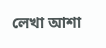লেখা আশা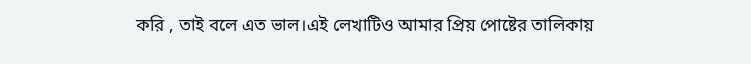করি , তাই বলে এত ভাল।এই লেখাটিও আমার প্রিয় পোষ্টের তালিকায়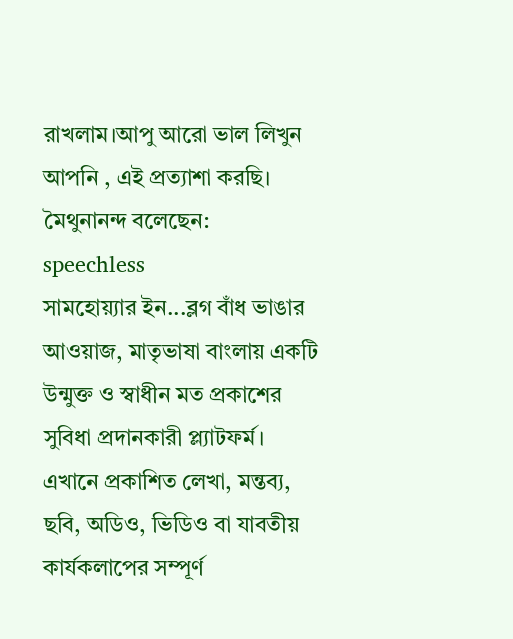রাখলাম।আপু আরো ভাল লিখুন আপনি , এই প্রত্যাশা করছি।
মৈথুনানন্দ বলেছেন:
speechless
সামহোয়্যার ইন...ব্লগ বাঁধ ভাঙার আওয়াজ, মাতৃভাষা বাংলায় একটি উন্মুক্ত ও স্বাধীন মত প্রকাশের সুবিধা প্রদানকারী প্ল্যাটফর্ম। এখানে প্রকাশিত লেখা, মন্তব্য, ছবি, অডিও, ভিডিও বা যাবতীয় কার্যকলাপের সম্পূর্ণ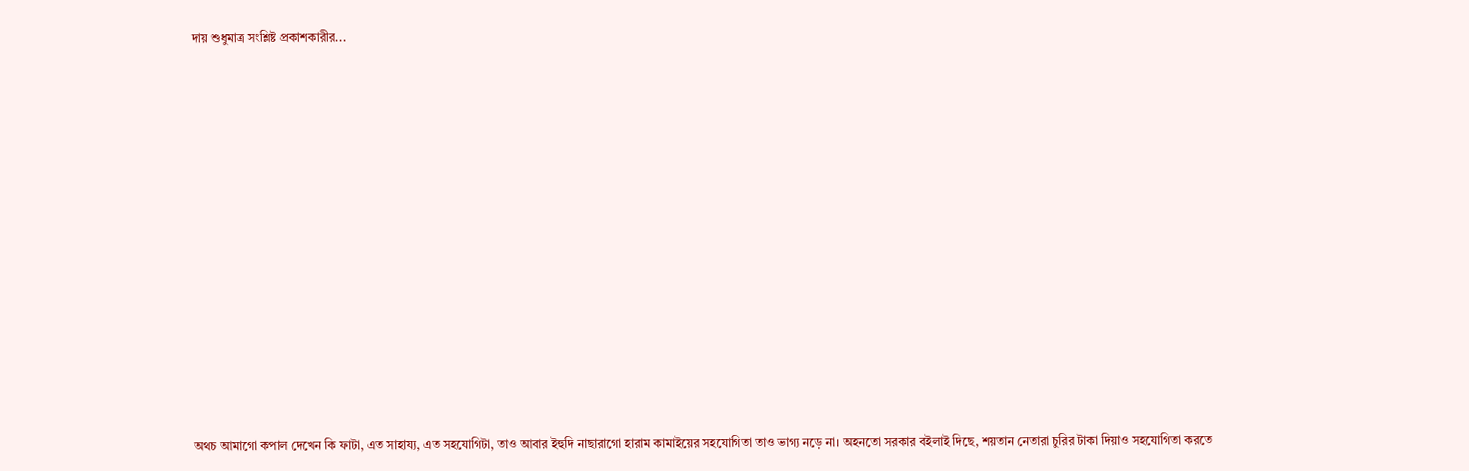দায় শুধুমাত্র সংশ্লিষ্ট প্রকাশকারীর...
















অথচ আমাগো কপাল দেখেন কি ফাটা, এত সাহায্য, এত সহযোগিটা, তাও আবার ইহুদি নাছারাগো হারাম কামাইয়ের সহযোগিতা তাও ভাগ্য নড়ে না। অহনতো সরকার বইলাই দিছে, শয়তান নেতারা চুরির টাকা দিয়াও সহযোগিতা করতে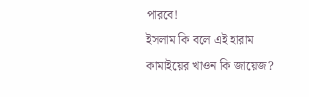পারবে!
ইসলাম কি বলে এই হারাম কামাইয়ের খাওন কি জায়েজ?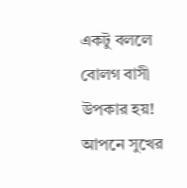একটু বললে বোলগ বাসী উপকার হয়!
আপনে সুখের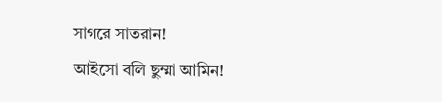সাগরে সাতরান!
আইসো বলি ছুম্মা আমিন!